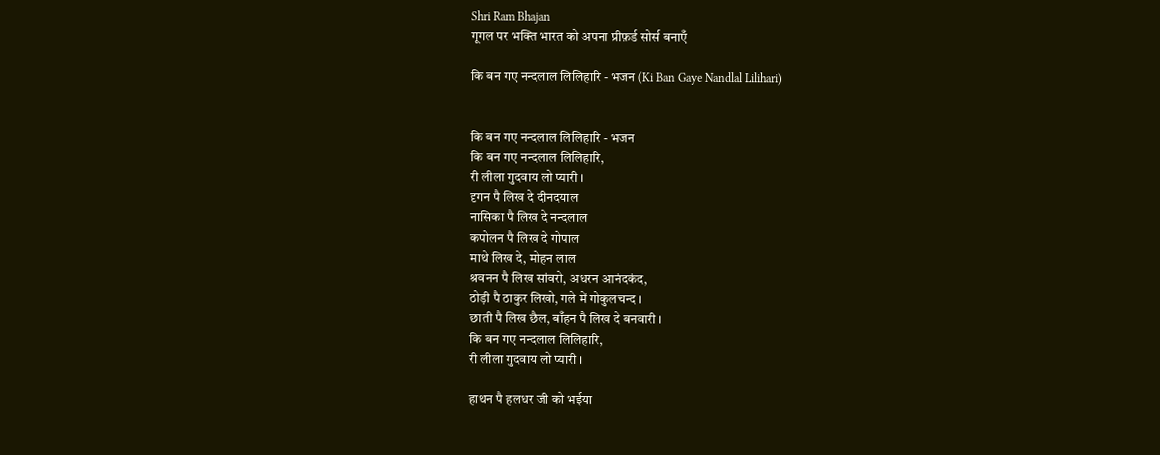Shri Ram Bhajan
गूगल पर भक्ति भारत को अपना प्रीफ़र्ड सोर्स बनाएँ

कि बन गए नन्दलाल लिलिहारि - भजन (Ki Ban Gaye Nandlal Lilihari)


कि बन गए नन्दलाल लिलिहारि - भजन
कि बन गए नन्दलाल लिलिहारि,
री लीला गुदवाय लो प्यारी ।
दृगन पै लिख दे दीनदयाल
नासिका पै लिख दे नन्दलाल
कपोलन पै लिख दे गोपाल
माथे लिख दे, मोहन लाल
श्रवनन पै लिख सांवरो, अधरन आनंदकंद,
ठोड़ी पै ठाकुर लिखो, गले में गोकुलचन्द ।
छाती पै लिख छैल, बाँहन पै लिख दे बनवारी ।
कि बन गए नन्दलाल लिलिहारि,
री लीला गुदवाय लो प्यारी ।

हाथन पै हलधर जी को भईया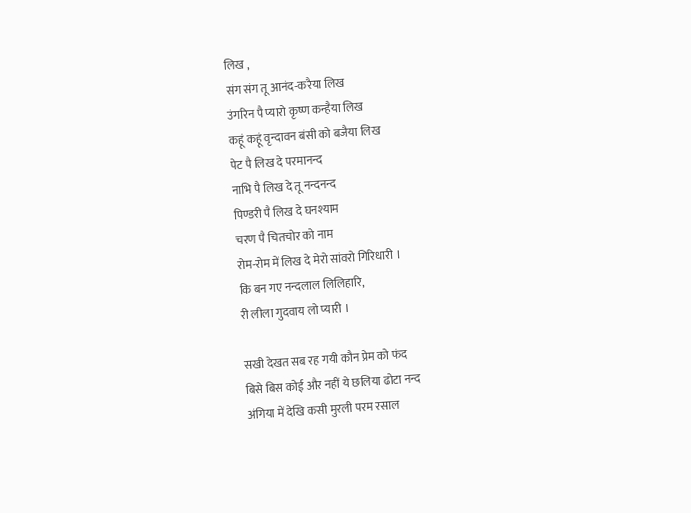लिख ,
संग संग तू आनंद-करैया लिख
उंगरिन पै प्यारो कृष्ण कन्हैया लिख
कहूं कहूं वृन्दावन बंसी को बजैया लिख
पेट पै लिख दे परमानन्द
नाभि पै लिख दे तू नन्दनन्द
पिण्डरी पै लिख दे घनश्याम
चरण पै चितचोर को नाम
रोम-रोम में लिख दे मेरो सांवरो गिरिधारी ।
कि बन गए नन्दलाल लिलिहारि,
री लीला गुदवाय लो प्यारी ।

सखी देखत सब रह गयी कौन प्रेम को फंद
बिसे बिस कोई और नहीं ये छलिया ढोटा नन्द
अंगिया में देखि कसी मुरली परम रसाल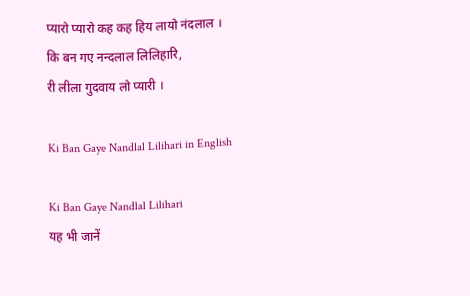प्यारो प्यारो कह कह हिय लायो नंदलाल ।
कि बन गए नन्दलाल लिलिहारि,
री लीला गुदवाय लो प्यारी ।

Ki Ban Gaye Nandlal Lilihari in English

Ki Ban Gaye Nandlal Lilihari
यह भी जानें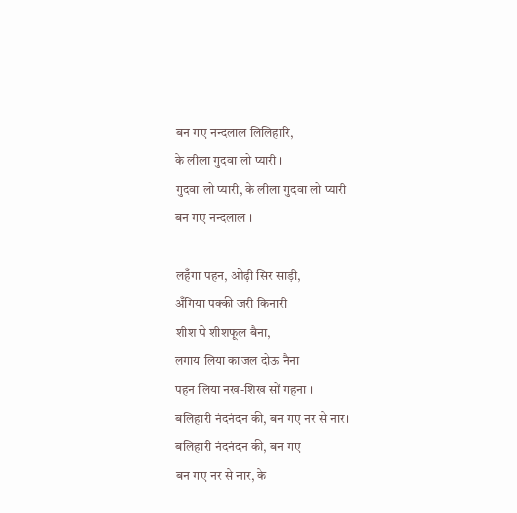बन गए नन्दलाल लिलिहारि,
के लीला गुदवा लो प्यारी ।
गुदवा लो प्यारी, के लीला गुदवा लो प्यारी
बन गए नन्दलाल ।

लहँगा पहन, ओढ़ी सिर साड़ी,
अँगिया पक्की जरी किनारी
शीश पे शीशफूल बैना,
लगाय लिया काजल दोऊ नैना
पहन लिया नख-शिख सों गहना ।
बलिहारी नंदनंदन की, बन गए नर से नार।
बलिहारी नंदनंदन की, बन गए
बन गए नर से नार, के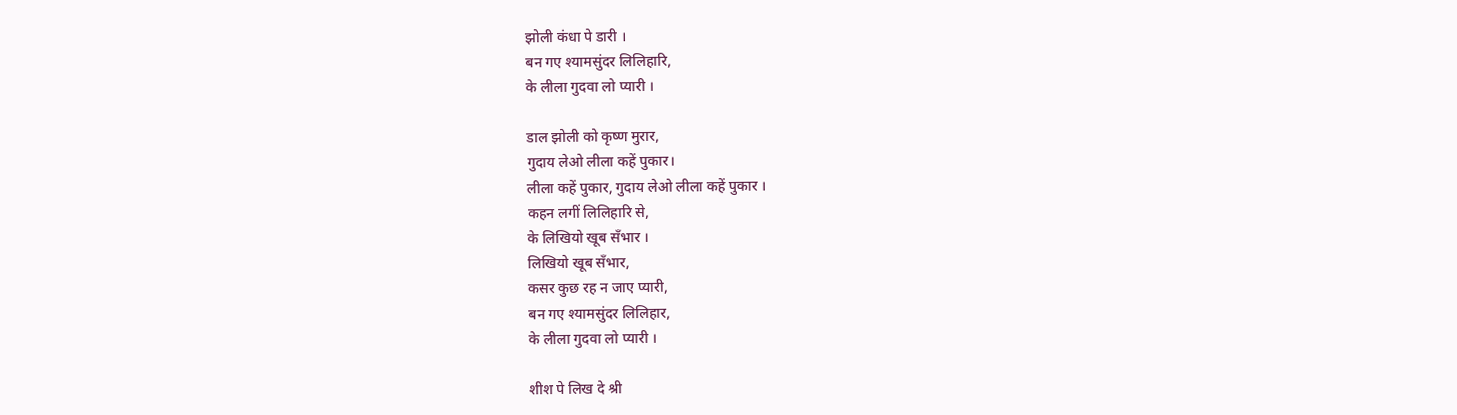झोली कंधा पे डारी ।
बन गए श्यामसुंदर लिलिहारि,
के लीला गुदवा लो प्यारी ।

डाल झोली को कृष्ण मुरार,
गुदाय लेओ लीला कहें पुकार।
लीला कहें पुकार, गुदाय लेओ लीला कहें पुकार ।
कहन लगीं लिलिहारि से,
के लिखियो खूब सँभार ।
लिखियो खूब सँभार,
कसर कुछ रह न जाए प्यारी,
बन गए श्यामसुंदर लिलिहार,
के लीला गुदवा लो प्यारी ।

शीश पे लिख दे श्री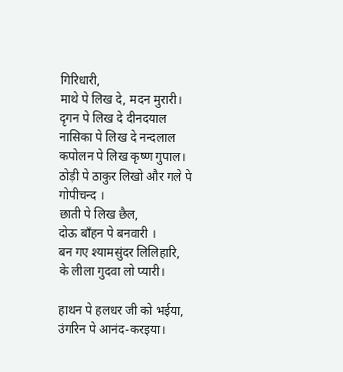गिरिधारी,
माथे पे लिख दे, मदन मुरारी।
दृगन पे लिख दे दीनदयाल
नासिका पे लिख दे नन्दलाल
कपोलन पे लिख कृष्ण गुपाल।
ठोड़ी पे ठाकुर लिखो और गले पे गोपीचन्द ।
छाती पे लिख छैल,
दोऊ बाँहन पे बनवारी ।
बन गए श्यामसुंदर लिलिहारि,
के लीला गुदवा लो प्यारी।

हाथन पे हलधर जी को भईया,
उंगरिन पे आनंद-करइया।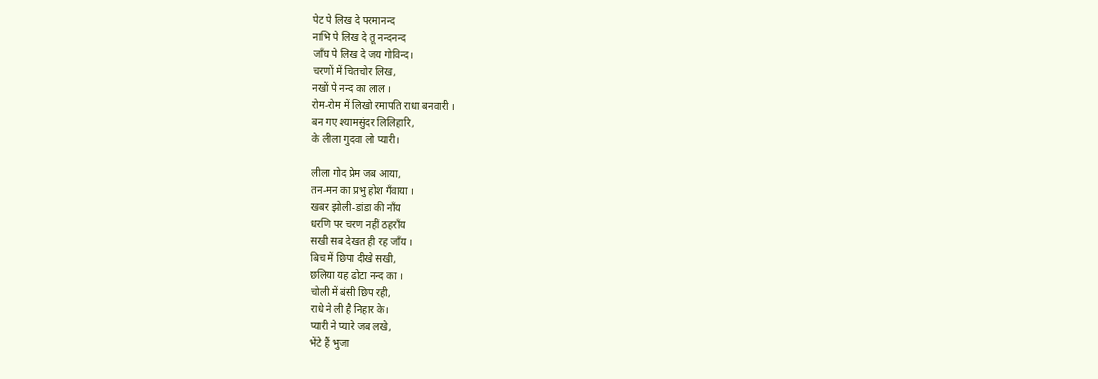पेट पे लिख दे परमानन्द
नाभि पे लिख दे तू नन्दनन्द
जाँघ पे लिख दे जय गोविन्द।
चरणों में चितचोर लिख,
नखों पे नन्द का लाल ।
रोम-रोम में लिखो रमापति राधा बनवारी ।
बन गए श्यामसुंदर लिलिहारि,
के लीला गुदवा लो प्यारी।

लीला गोद प्रेम जब आया,
तन-मन का प्रभु होश गँवाया ।
खबर झोली-डांडा की नाँय
धरणि पर चरण नहीं ठहराँय
सखी सब देखत ही रह जाँय ।
बिच में छिपा दीखे सखी,
छलिया यह ढोटा नन्द का ।
चोली में बंसी छिप रही,
राधे ने ली है निहार के।
प्यारी ने प्यारे जब लखे,
भेंटे हैं भुजा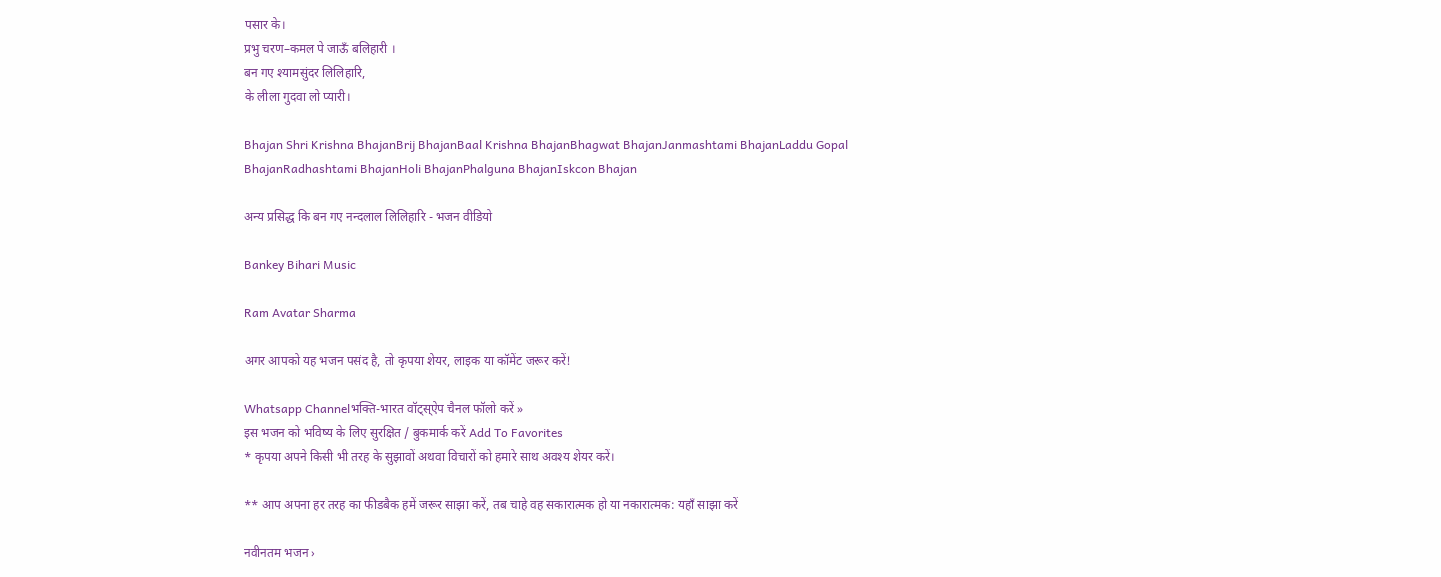पसार के।
प्रभु चरण–कमल पे जाऊँ बलिहारी ।
बन गए श्यामसुंदर लिलिहारि,
के लीला गुदवा लो प्यारी।

Bhajan Shri Krishna BhajanBrij BhajanBaal Krishna BhajanBhagwat BhajanJanmashtami BhajanLaddu Gopal BhajanRadhashtami BhajanHoli BhajanPhalguna BhajanIskcon Bhajan

अन्य प्रसिद्ध कि बन गए नन्दलाल लिलिहारि - भजन वीडियो

Bankey Bihari Music

Ram Avatar Sharma

अगर आपको यह भजन पसंद है, तो कृपया शेयर, लाइक या कॉमेंट जरूर करें!

Whatsapp Channelभक्ति-भारत वॉट्स्ऐप चैनल फॉलो करें »
इस भजन को भविष्य के लिए सुरक्षित / बुकमार्क करें Add To Favorites
* कृपया अपने किसी भी तरह के सुझावों अथवा विचारों को हमारे साथ अवश्य शेयर करें।

** आप अपना हर तरह का फीडबैक हमें जरूर साझा करें, तब चाहे वह सकारात्मक हो या नकारात्मक: यहाँ साझा करें

नवीनतम भजन ›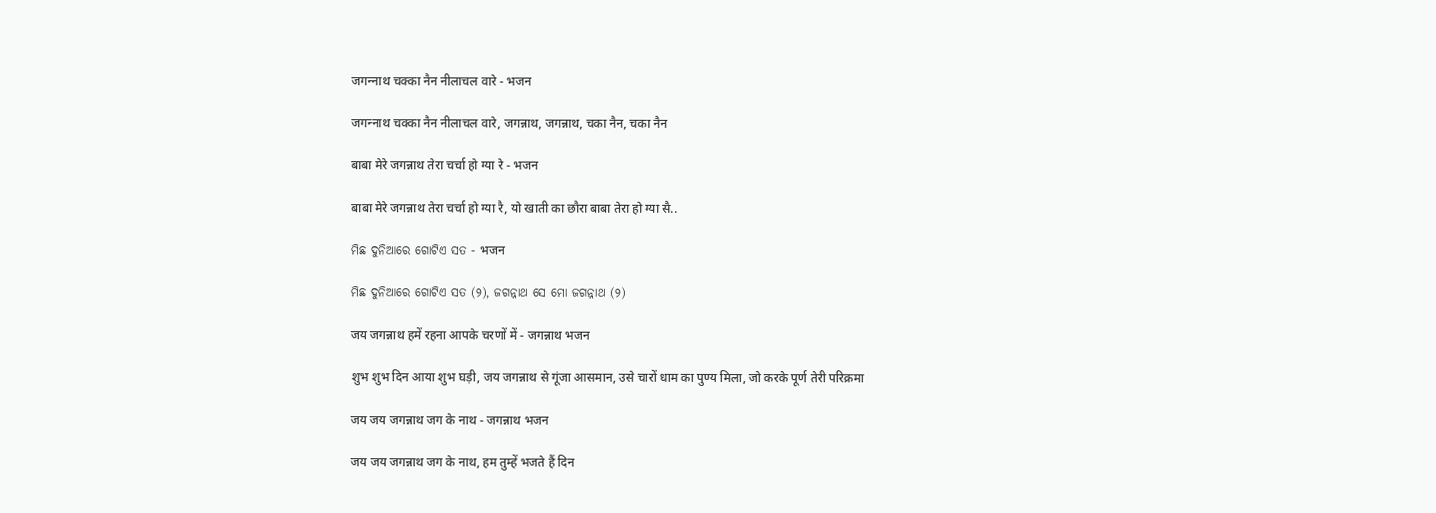जगन्‍नाथ चक्‍का नैन नीलाचल वारे - भजन

जगन्‍नाथ चक्‍का नैन नीलाचल वारे, जगन्नाथ, जगन्नाथ, चका नैन, चका नैन

बाबा मेरे जगन्नाथ तेरा चर्चा हो ग्या रे - भजन

बाबा मेरे जगन्नाथ तेरा चर्चा हो ग्या रै, यो खाती का छौरा बाबा तेरा हो ग्या सै..

ମିଛ ଦୁନିଆରେ ଗୋଟିଏ ସତ - भजन

ମିଛ ଦୁନିଆରେ ଗୋଟିଏ ସତ (୨), ଜଗନ୍ନାଥ ସେ ମୋ ଜଗନ୍ନାଥ (୨)

जय जगन्नाथ हमें रहना आपके चरणों में - जगन्नाथ भजन

शुभ शुभ दिन आया शुभ घड़ी, जय जगन्नाथ से गूंजा आसमान, उसे चारों धाम का पुण्य मिला, जो करके पूर्ण तेरी परिक्रमा

जय जय जगन्नाथ जग के नाथ - जगन्नाथ भजन

जय जय जगन्नाथ जग के नाथ, हम तुम्हें भजते हैं दिन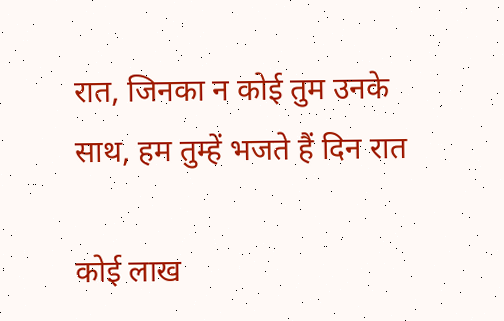रात, जिनका न कोई तुम उनके साथ, हम तुम्हें भजते हैं दिन रात

कोई लाख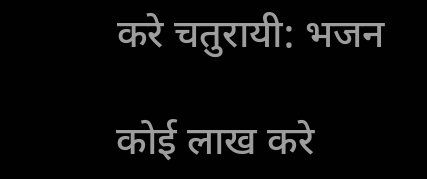करे चतुरायी: भजन

कोई लाख करे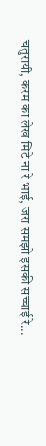चतुरायी, करम का लेख मिटे ना रे भाई, जरा समझो इसकी सच्चाई रे...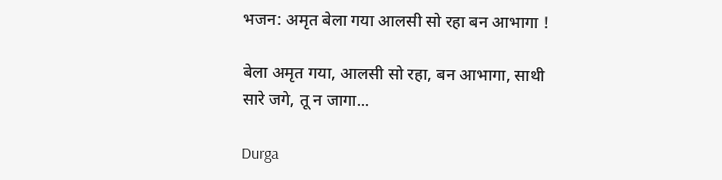भजन: अमृत बेला गया आलसी सो रहा बन आभागा !

बेला अमृत गया, आलसी सो रहा, बन आभागा, साथी सारे जगे, तू न जागा...

Durga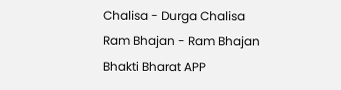Chalisa - Durga Chalisa
Ram Bhajan - Ram Bhajan
Bhakti Bharat APP